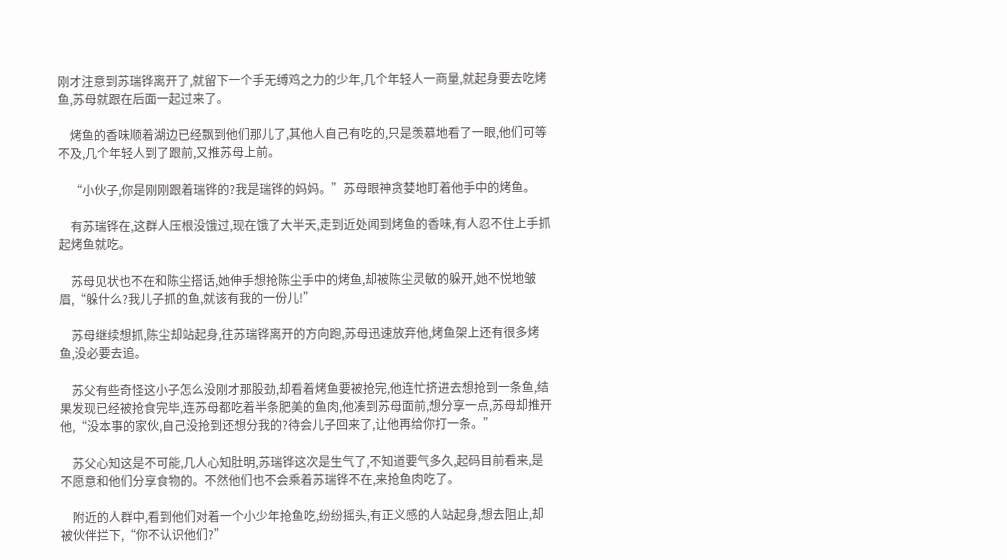刚才注意到苏瑞铧离开了,就留下一个手无缚鸡之力的少年,几个年轻人一商量,就起身要去吃烤鱼,苏母就跟在后面一起过来了。

    烤鱼的香味顺着湖边已经飘到他们那儿了,其他人自己有吃的,只是羡慕地看了一眼,他们可等不及,几个年轻人到了跟前,又推苏母上前。

    “小伙子,你是刚刚跟着瑞铧的?我是瑞铧的妈妈。”苏母眼神贪婪地盯着他手中的烤鱼。

    有苏瑞铧在,这群人压根没饿过,现在饿了大半天,走到近处闻到烤鱼的香味,有人忍不住上手抓起烤鱼就吃。

    苏母见状也不在和陈尘搭话,她伸手想抢陈尘手中的烤鱼,却被陈尘灵敏的躲开,她不悦地皱眉,“躲什么?我儿子抓的鱼,就该有我的一份儿!”

    苏母继续想抓,陈尘却站起身,往苏瑞铧离开的方向跑,苏母迅速放弃他,烤鱼架上还有很多烤鱼,没必要去追。

    苏父有些奇怪这小子怎么没刚才那股劲,却看着烤鱼要被抢完,他连忙挤进去想抢到一条鱼,结果发现已经被抢食完毕,连苏母都吃着半条肥美的鱼肉,他凑到苏母面前,想分享一点,苏母却推开他,“没本事的家伙,自己没抢到还想分我的?待会儿子回来了,让他再给你打一条。”

    苏父心知这是不可能,几人心知肚明,苏瑞铧这次是生气了,不知道要气多久,起码目前看来,是不愿意和他们分享食物的。不然他们也不会乘着苏瑞铧不在,来抢鱼肉吃了。

    附近的人群中,看到他们对着一个小少年抢鱼吃,纷纷摇头,有正义感的人站起身,想去阻止,却被伙伴拦下,“你不认识他们?”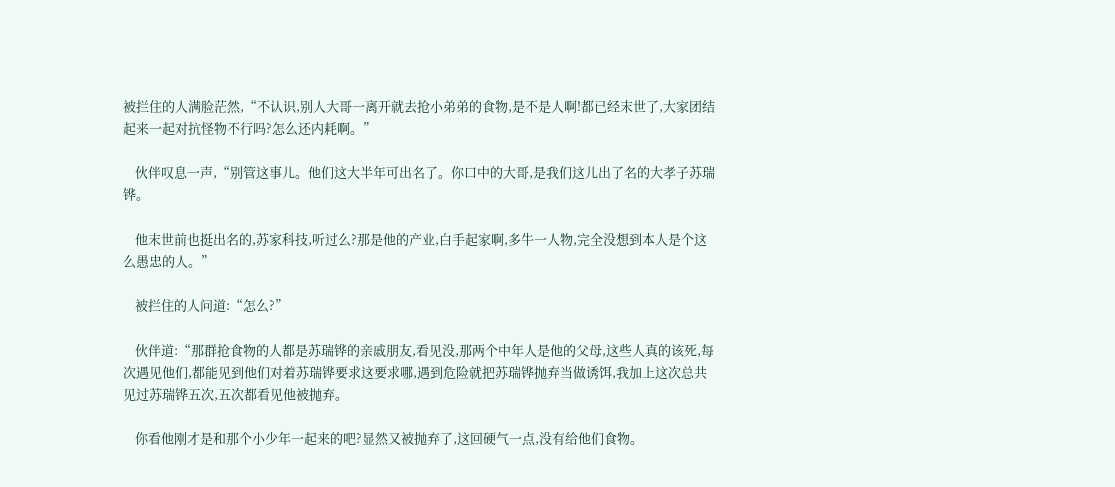被拦住的人满脸茫然,“不认识,别人大哥一离开就去抢小弟弟的食物,是不是人啊!都已经末世了,大家团结起来一起对抗怪物不行吗?怎么还内耗啊。”

    伙伴叹息一声,“别管这事儿。他们这大半年可出名了。你口中的大哥,是我们这儿出了名的大孝子苏瑞铧。

    他末世前也挺出名的,苏家科技,听过么?那是他的产业,白手起家啊,多牛一人物,完全没想到本人是个这么愚忠的人。”

    被拦住的人问道:“怎么?”

    伙伴道:“那群抢食物的人都是苏瑞铧的亲戚朋友,看见没,那两个中年人是他的父母,这些人真的该死,每次遇见他们,都能见到他们对着苏瑞铧要求这要求哪,遇到危险就把苏瑞铧抛弃当做诱饵,我加上这次总共见过苏瑞铧五次,五次都看见他被抛弃。

    你看他刚才是和那个小少年一起来的吧?显然又被抛弃了,这回硬气一点,没有给他们食物。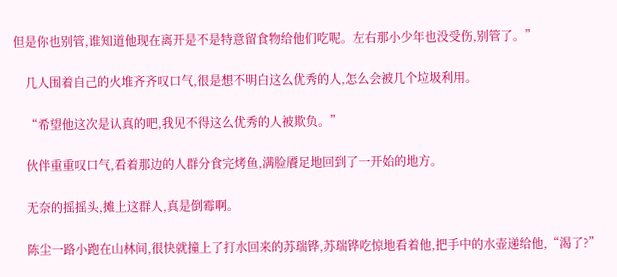但是你也别管,谁知道他现在离开是不是特意留食物给他们吃呢。左右那小少年也没受伤,别管了。”

    几人围着自己的火堆齐齐叹口气,很是想不明白这么优秀的人,怎么会被几个垃圾利用。

    “希望他这次是认真的吧,我见不得这么优秀的人被欺负。”

    伙伴重重叹口气,看着那边的人群分食完烤鱼,满脸餍足地回到了一开始的地方。

    无奈的摇摇头,摊上这群人,真是倒霉啊。

    陈尘一路小跑在山林间,很快就撞上了打水回来的苏瑞铧,苏瑞铧吃惊地看着他,把手中的水壶递给他,“渴了?”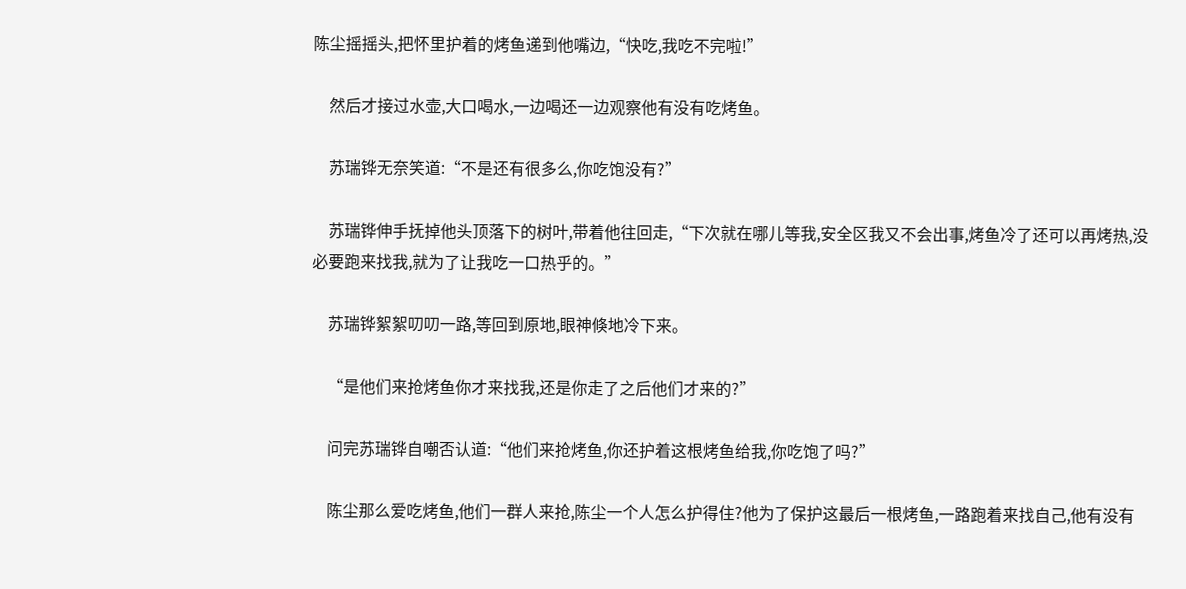陈尘摇摇头,把怀里护着的烤鱼递到他嘴边,“快吃,我吃不完啦!”

    然后才接过水壶,大口喝水,一边喝还一边观察他有没有吃烤鱼。

    苏瑞铧无奈笑道:“不是还有很多么,你吃饱没有?”

    苏瑞铧伸手抚掉他头顶落下的树叶,带着他往回走,“下次就在哪儿等我,安全区我又不会出事,烤鱼冷了还可以再烤热,没必要跑来找我,就为了让我吃一口热乎的。”

    苏瑞铧絮絮叨叨一路,等回到原地,眼神倏地冷下来。

    “是他们来抢烤鱼你才来找我,还是你走了之后他们才来的?”

    问完苏瑞铧自嘲否认道:“他们来抢烤鱼,你还护着这根烤鱼给我,你吃饱了吗?”

    陈尘那么爱吃烤鱼,他们一群人来抢,陈尘一个人怎么护得住?他为了保护这最后一根烤鱼,一路跑着来找自己,他有没有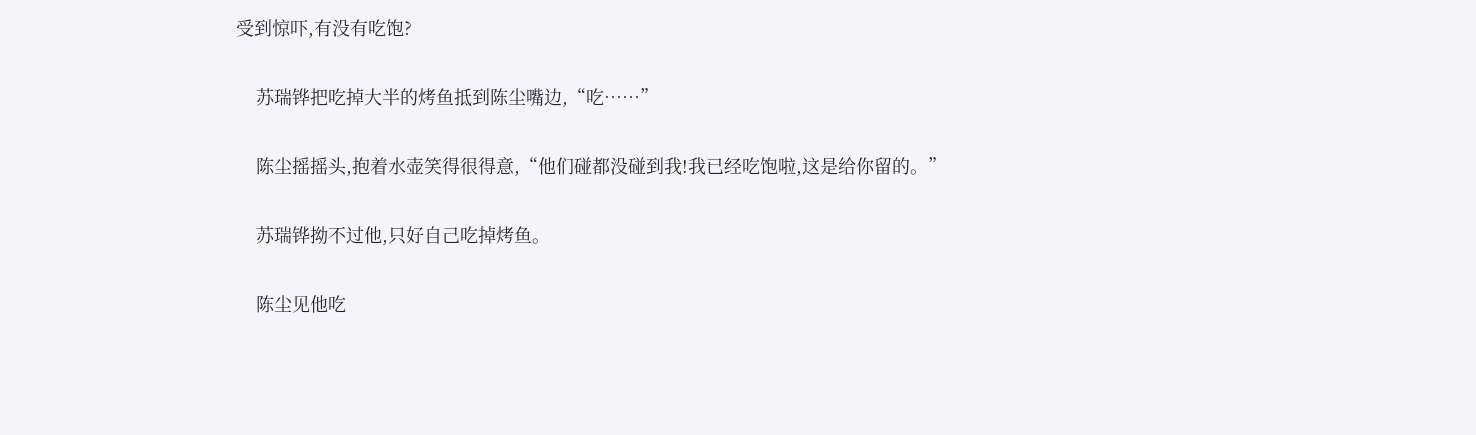受到惊吓,有没有吃饱?

    苏瑞铧把吃掉大半的烤鱼抵到陈尘嘴边,“吃……”

    陈尘摇摇头,抱着水壶笑得很得意,“他们碰都没碰到我!我已经吃饱啦,这是给你留的。”

    苏瑞铧拗不过他,只好自己吃掉烤鱼。

    陈尘见他吃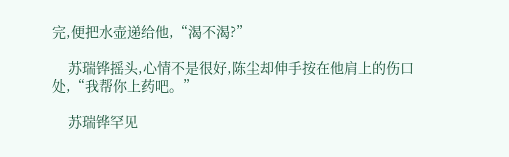完,便把水壶递给他,“渴不渴?”

    苏瑞铧摇头,心情不是很好,陈尘却伸手按在他肩上的伤口处,“我帮你上药吧。”

    苏瑞铧罕见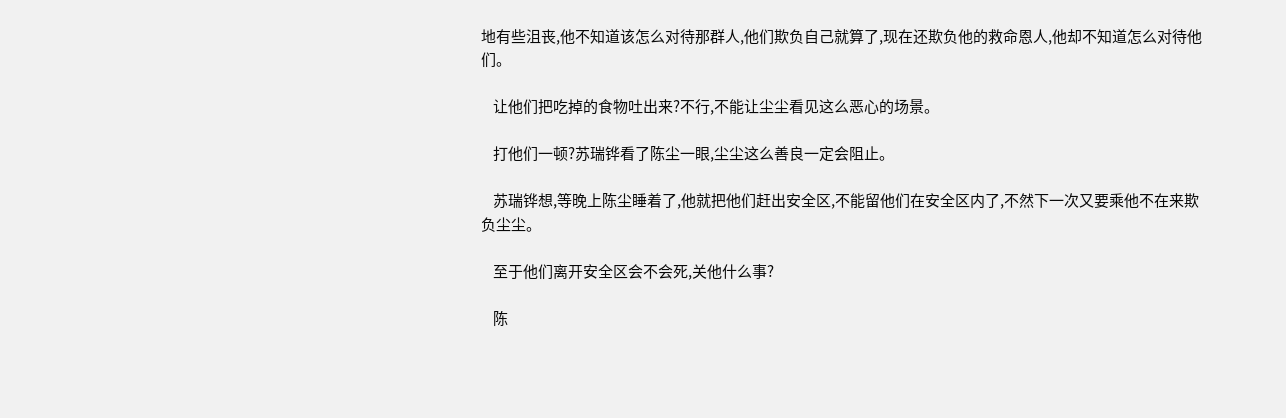地有些沮丧,他不知道该怎么对待那群人,他们欺负自己就算了,现在还欺负他的救命恩人,他却不知道怎么对待他们。

    让他们把吃掉的食物吐出来?不行,不能让尘尘看见这么恶心的场景。

    打他们一顿?苏瑞铧看了陈尘一眼,尘尘这么善良一定会阻止。

    苏瑞铧想,等晚上陈尘睡着了,他就把他们赶出安全区,不能留他们在安全区内了,不然下一次又要乘他不在来欺负尘尘。

    至于他们离开安全区会不会死,关他什么事?

    陈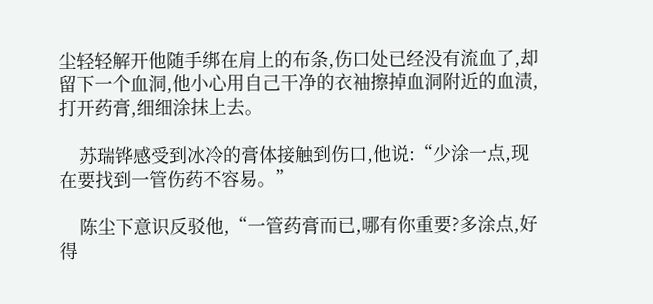尘轻轻解开他随手绑在肩上的布条,伤口处已经没有流血了,却留下一个血洞,他小心用自己干净的衣袖擦掉血洞附近的血渍,打开药膏,细细涂抹上去。

    苏瑞铧感受到冰冷的膏体接触到伤口,他说:“少涂一点,现在要找到一管伤药不容易。”

    陈尘下意识反驳他,“一管药膏而已,哪有你重要?多涂点,好得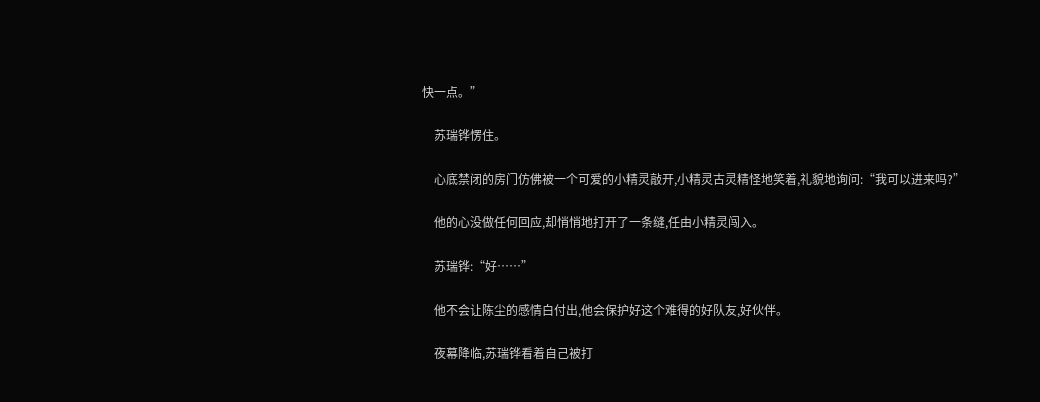快一点。”

    苏瑞铧愣住。

    心底禁闭的房门仿佛被一个可爱的小精灵敲开,小精灵古灵精怪地笑着,礼貌地询问:“我可以进来吗?”

    他的心没做任何回应,却悄悄地打开了一条缝,任由小精灵闯入。

    苏瑞铧:“好……”

    他不会让陈尘的感情白付出,他会保护好这个难得的好队友,好伙伴。

    夜幕降临,苏瑞铧看着自己被打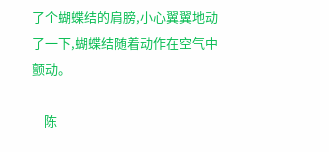了个蝴蝶结的肩膀,小心翼翼地动了一下,蝴蝶结随着动作在空气中颤动。

    陈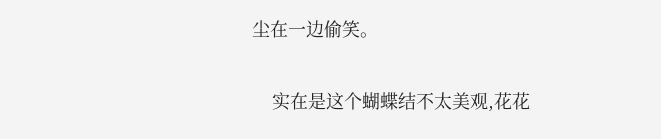尘在一边偷笑。

    实在是这个蝴蝶结不太美观,花花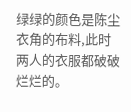绿绿的颜色是陈尘衣角的布料,此时两人的衣服都破破烂烂的。